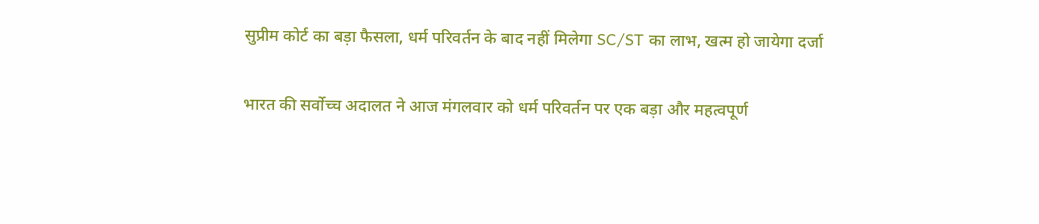सुप्रीम कोर्ट का बड़ा फैसला, धर्म परिवर्तन के बाद नहीं मिलेगा SC/ST का लाभ, खत्म हो जायेगा दर्जा

भारत की सर्वोच्च अदालत ने आज मंगलवार को धर्म परिवर्तन पर एक बड़ा और महत्वपूर्ण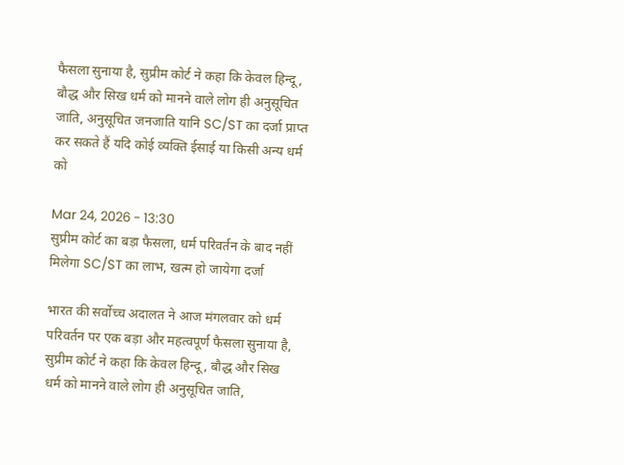फैसला सुनाया है, सुप्रीम कोर्ट ने कहा कि केवल हिन्दू, बौद्ध और सिख धर्म को मानने वाले लोग ही अनुसूचित जाति, अनुसूचित जनजाति यानि SC/ST का दर्जा प्राप्त कर सकते हैं यदि कोई व्यक्ति ईसाई या किसी अन्य धर्म को

Mar 24, 2026 - 13:30
सुप्रीम कोर्ट का बड़ा फैसला, धर्म परिवर्तन के बाद नहीं मिलेगा SC/ST का लाभ, खत्म हो जायेगा दर्जा

भारत की सर्वोच्च अदालत ने आज मंगलवार को धर्म परिवर्तन पर एक बड़ा और महत्वपूर्ण फैसला सुनाया है, सुप्रीम कोर्ट ने कहा कि केवल हिन्दू, बौद्ध और सिख धर्म को मानने वाले लोग ही अनुसूचित जाति,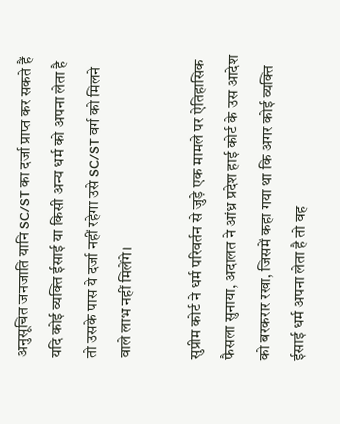अनुसूचित जनजाति यानि SC/ST का दर्जा प्राप्त कर सकते हैं यदि कोई व्यक्ति ईसाई या किसी अन्य धर्म को अपना लेता है तो उसके पास ये दर्जा नहीं रहेगा उसे SC/ST वर्ग को मिलने वाले लाभ नहीं मिलेंगे।

सुप्रीम कोर्ट ने धर्म परिवर्तन से जुड़े एक मामले पर ऐतिहासिक फैसला सुनाया, अदालत ने आंध्र प्रदेश हाई कोर्ट के उस आदेश को बरकरार रखा, जिसमें कहा गया था कि अगर कोई व्यक्ति ईसाई धर्म अपना लेता है तो वह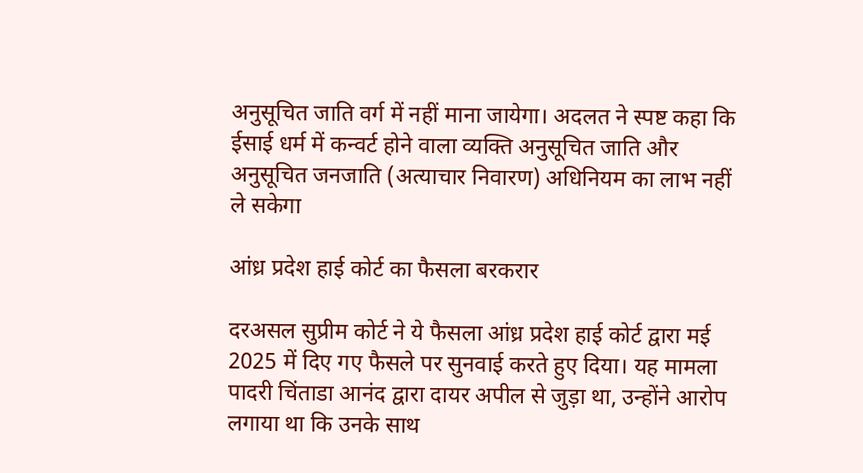अनुसूचित जाति वर्ग में नहीं माना जायेगा। अदलत ने स्पष्ट कहा कि ईसाई धर्म में कन्वर्ट होने वाला व्यक्ति अनुसूचित जाति और अनुसूचित जनजाति (अत्याचार निवारण) अधिनियम का लाभ नहीं ले सकेगा

आंध्र प्रदेश हाई कोर्ट का फैसला बरकरार

दरअसल सुप्रीम कोर्ट ने ये फैसला आंध्र प्रदेश हाई कोर्ट द्वारा मई 2025 में दिए गए फैसले पर सुनवाई करते हुए दिया। यह मामला पादरी चिंताडा आनंद द्वारा दायर अपील से जुड़ा था, उन्होंने आरोप लगाया था कि उनके साथ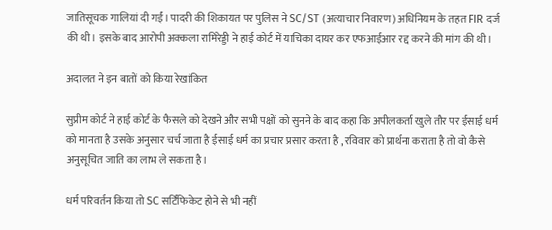जातिसूचक गालियां दी गईं। पादरी की शिकायत पर पुलिस ने SC/ST (अत्याचार निवारण) अधिनियम के तहत FIR दर्ज की थी। इसके बाद आरोपी अक्कला रामिरेड्डी ने हाई कोर्ट में याचिका दायर कर एफआईआर रद्द करने की मांग की थी।

अदालत ने इन बातों को किया रेखांकित

सुप्रीम कोर्ट ने हाई कोर्ट के फैसले को देखने और सभी पक्षों को सुनने के बाद कहा कि अपीलकर्ता खुले तौर पर ईसाई धर्म को मानता है उसके अनुसार चर्च जाता है ईसाई धर्म का प्रचार प्रसार करता है , रविवार को प्रार्थना कराता है तो वो कैसे अनुसूचित जाति का लाभ ले सकता है।

धर्म परिवर्तन किया तो SC सर्टिफिकेट होने से भी नहीं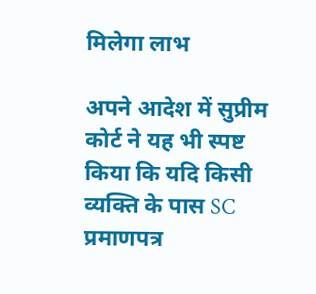मिलेगा लाभ

अपने आदेश में सुप्रीम कोर्ट ने यह भी स्पष्ट किया कि यदि किसी व्यक्ति के पास SC प्रमाणपत्र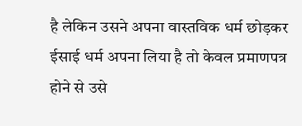है लेकिन उसने अपना वास्तविक धर्म छोड़कर ईसाई धर्म अपना लिया है तो केवल प्रमाणपत्र होने से उसे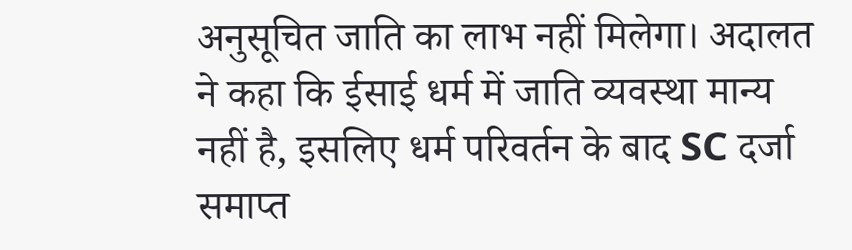अनुसूचित जाति का लाभ नहीं मिलेगा। अदालत ने कहा कि ईसाई धर्म में जाति व्यवस्था मान्य नहीं है, इसलिए धर्म परिवर्तन के बाद SC दर्जा समाप्त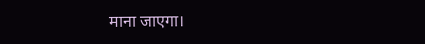माना जाएगा।